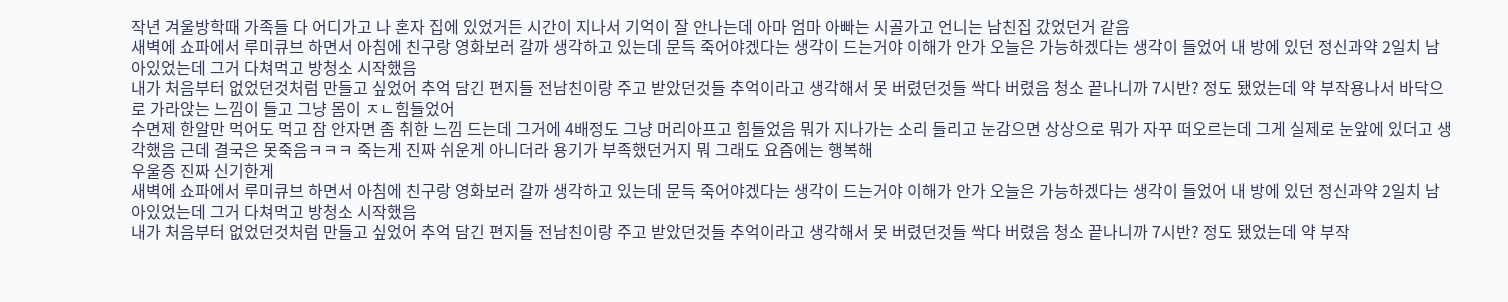작년 겨울방학때 가족들 다 어디가고 나 혼자 집에 있었거든 시간이 지나서 기억이 잘 안나는데 아마 엄마 아빠는 시골가고 언니는 남친집 갔었던거 같음
새벽에 쇼파에서 루미큐브 하면서 아침에 친구랑 영화보러 갈까 생각하고 있는데 문득 죽어야겠다는 생각이 드는거야 이해가 안가 오늘은 가능하겠다는 생각이 들었어 내 방에 있던 정신과약 2일치 남아있었는데 그거 다쳐먹고 방청소 시작했음
내가 처음부터 없었던것처럼 만들고 싶었어 추억 담긴 편지들 전남친이랑 주고 받았던것들 추억이라고 생각해서 못 버렸던것들 싹다 버렸음 청소 끝나니까 7시반? 정도 됐었는데 약 부작용나서 바닥으로 가라앉는 느낌이 들고 그냥 몸이 ㅈㄴ힘들었어
수면제 한알만 먹어도 먹고 잠 안자면 좀 취한 느낌 드는데 그거에 4배정도 그냥 머리아프고 힘들었음 뭐가 지나가는 소리 들리고 눈감으면 상상으로 뭐가 자꾸 떠오르는데 그게 실제로 눈앞에 있더고 생각했음 근데 결국은 못죽음ㅋㅋㅋ 죽는게 진짜 쉬운게 아니더라 용기가 부족했던거지 뭐 그래도 요즘에는 행복해
우울증 진짜 신기한게
새벽에 쇼파에서 루미큐브 하면서 아침에 친구랑 영화보러 갈까 생각하고 있는데 문득 죽어야겠다는 생각이 드는거야 이해가 안가 오늘은 가능하겠다는 생각이 들었어 내 방에 있던 정신과약 2일치 남아있었는데 그거 다쳐먹고 방청소 시작했음
내가 처음부터 없었던것처럼 만들고 싶었어 추억 담긴 편지들 전남친이랑 주고 받았던것들 추억이라고 생각해서 못 버렸던것들 싹다 버렸음 청소 끝나니까 7시반? 정도 됐었는데 약 부작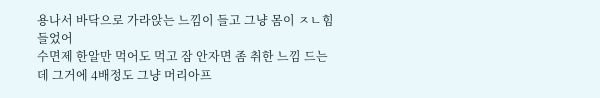용나서 바닥으로 가라앉는 느낌이 들고 그냥 몸이 ㅈㄴ힘들었어
수면제 한알만 먹어도 먹고 잠 안자면 좀 취한 느낌 드는데 그거에 4배정도 그냥 머리아프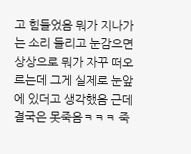고 힘들었음 뭐가 지나가는 소리 들리고 눈감으면 상상으로 뭐가 자꾸 떠오르는데 그게 실제로 눈앞에 있더고 생각했음 근데 결국은 못죽음ㅋㅋㅋ 죽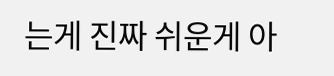는게 진짜 쉬운게 아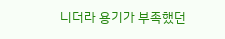니더라 용기가 부족했던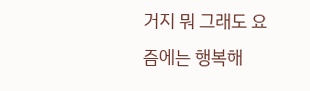거지 뭐 그래도 요즘에는 행복해